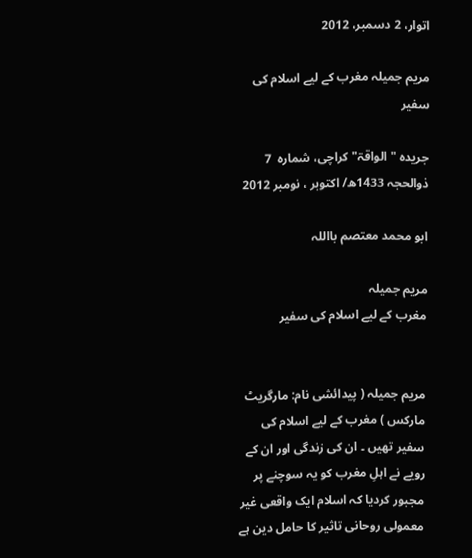اتوار، 2 دسمبر، 2012

مریم جمیلہ مغرب کے لیے اسلام کی سفیر

جریدہ "الواقۃ" کراچی، شمارہ  7  ذوالحجہ 1433ھ/ اکتوبر ، نومبر 2012

ابو محمد معتصم بااللہ

مریم جمیلہ
مغرب کے لیے اسلام کی سفیر


مریم جمیلہ ( پیدائشی نام: مارگریٹ مارکس ) مغرب کے لیے اسلام کی سفیر تھیں ۔ ان کی زندگی اور ان کے رویے نے اہلِ مغرب کو یہ سوچنے پر مجبور کردیا کہ اسلام ایک واقعی غیر معمولی روحانی تاثیر کا حامل دین ہے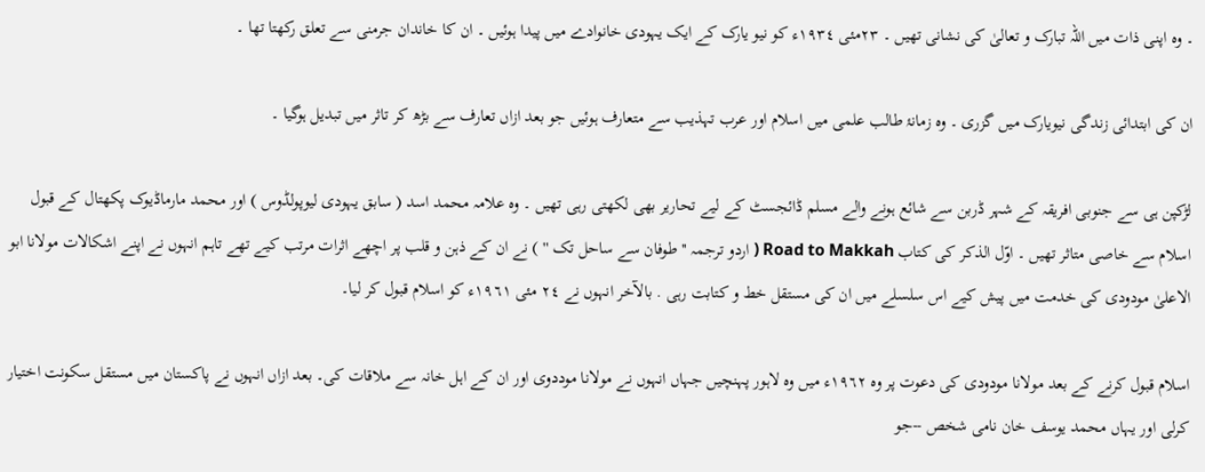۔ وہ اپنی ذات میں اللہ تبارک و تعالیٰ کی نشانی تھیں ۔ ٢٣مئی ١٩٣٤ء کو نیو یارک کے ایک یہودی خانوادے میں پیدا ہوئیں ۔ ان کا خاندان جرمنی سے تعلق رکھتا تھا ۔

ان کی ابتدائی زندگی نیویارک میں گزری ۔ وہ زمانۂ طالب علمی میں اسلام اور عرب تہذیب سے متعارف ہوئیں جو بعد ازاں تعارف سے بڑھ کر تاثر میں تبدیل ہوگیا ۔

لڑکپن ہی سے جنوبی افریقہ کے شہر ڈربن سے شائع ہونے والے مسلم ڈائجسٹ کے لیے تحاریر بھی لکھتی رہی تھیں ۔ وہ علامہ محمد اسد ( سابق یہودی لیوپولڈوس ) اور محمد مارماڈیوک پکھتال کے قبول اسلام سے خاصی متاثر تھیں ۔ اوّل الذکر کی کتاب Road to Makkah ( اردو ترجمہ '' طوفان سے ساحل تک '' ) نے ان کے ذہن و قلب پر اچھے اثرات مرتب کیے تھے تاہم انہوں نے اپنے اشکالات مولانا ابو الاعلیٰ مودودی کی خدمت میں پیش کیے اس سلسلے میں ان کی مستقل خط و کتابت رہی . بالآخر انہوں نے ٢٤ مئی ١٩٦١ء کو اسلام قبول کر لیا۔

اسلام قبول کرنے کے بعد مولانا مودودی کی دعوت پر وہ ١٩٦٢ء میں وہ لاہور پہنچیں جہاں انہوں نے مولانا موددوی اور ان کے اہل خانہ سے ملاقات کی۔ بعد ازاں انہوں نے پاکستان میں مستقل سکونت اختیار کرلی اور یہاں محمد یوسف خان نامی شخص --جو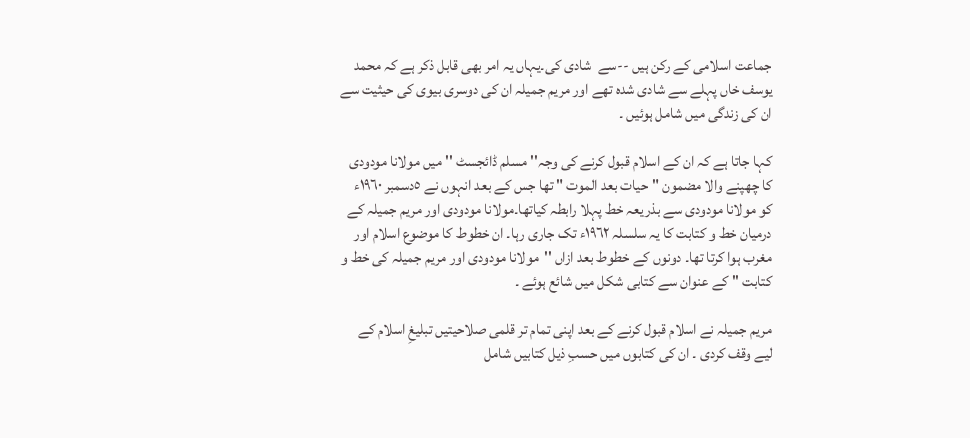جماعت اسلامی کے رکن ہیں --سے  شادی کی۔یہاں یہ امر بھی قابل ذکر ہے کہ محمد یوسف خاں پہلے سے شادی شدہ تھے اور مریم جمیلہ ان کی دوسری بیوی کی حیثیت سے ان کی زندگی میں شامل ہوئیں ۔

کہا جاتا ہے کہ ان کے اسلام قبول کرنے کی وجہ'' مسلم ڈائجسٹ '' میں مولانا مودودی کا چھپنے والا مضمون "حیات بعد الموت " تھا جس کے بعد انہوں نے ٥دسمبر ١٩٦٠ء کو مولانا مودودی سے بذریعہ خط پہلا رابطہ کیاتھا۔مولانا مودودی اور مریم جمیلہ کے درمیان خط و کتابت کا یہ سلسلہ ١٩٦٢ء تک جاری رہا۔ ان خطوط کا موضوع اسلام اور مغرب ہوا کرتا تھا۔ دونوں کے خطوط بعد ازاں ''مولانا مودودی اور مریم جمیلہ کی خط و کتابت '' کے عنوان سے کتابی شکل میں شائع ہوئے ۔

مریم جمیلہ نے اسلام قبول کرنے کے بعد اپنی تمام تر قلمی صلاحیتیں تبلیغِ اسلام کے لیے وقف کردی ۔ ان کی کتابوں میں حسبِ ذیل کتابیں شامل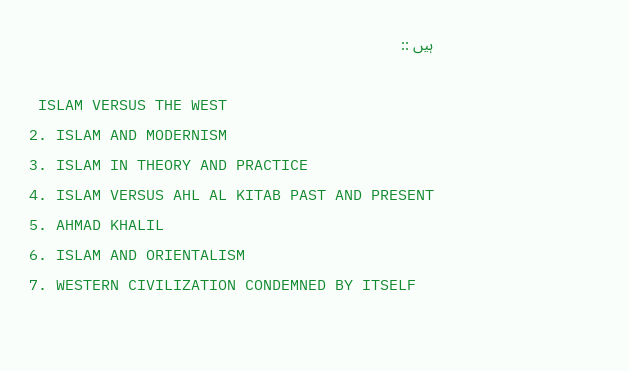ہیں ::

 ISLAM VERSUS THE WEST
2. ISLAM AND MODERNISM
3. ISLAM IN THEORY AND PRACTICE
4. ISLAM VERSUS AHL AL KITAB PAST AND PRESENT
5. AHMAD KHALIL
6. ISLAM AND ORIENTALISM
7. WESTERN CIVILIZATION CONDEMNED BY ITSELF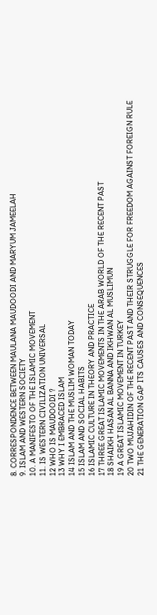8. CORRESPONDENCE BETWEEN MAULANA MAUDOODI AND MARYUM JAMEELAH
9. ISLAM AND WESTERN SOCIETY
10. A MANIFESTO OF THE ISLAMIC MOVEMENT
11. IS WESTERN CIVILIZATION UNIVERSAL
12 WHO IS MAUDOODI ?
13 WHY I EMBRACED ISLAM
14 ISLAM AND THE MUSLIM WOMAN TODAY
15 ISLAM AND SOCIAL HABITS
16 ISLAMIC CULTURE IN THEORY AND PRACTICE
17 THREE GREAT ISLAMIC MOVEMENTS IN THE ARAB WORLD OF THE RECENT PAST
18 SHAIKH HASAN AL BANNA AND IKHWAN AL MUSLIMUN
19 A GREAT ISLAMIC MOVEMENT IN TURKEY
20 TWO MUJAHIDIN OF THE RECENT PAST AND THEIR STRUGGLE FOR FREEDOM AGAINST FOREIGN RULE
21 THE GENERATION GAP ITS CAUSES AND CONSEQUENCES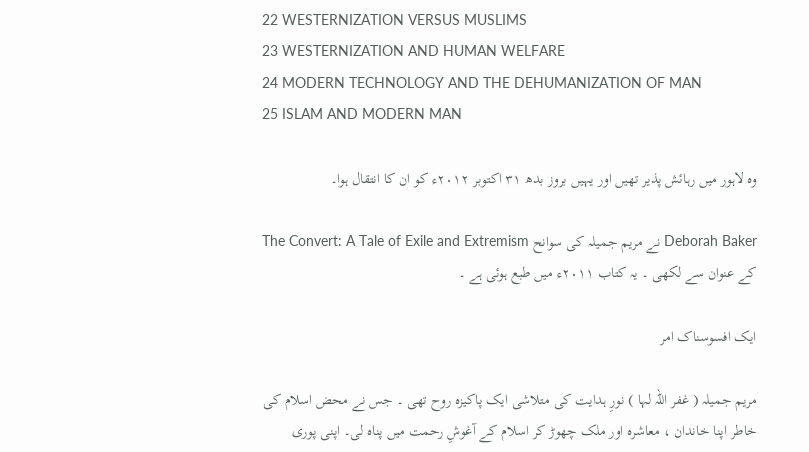22 WESTERNIZATION VERSUS MUSLIMS
23 WESTERNIZATION AND HUMAN WELFARE
24 MODERN TECHNOLOGY AND THE DEHUMANIZATION OF MAN
25 ISLAM AND MODERN MAN

وہ لاہور میں رہائش پذیر تھیں اور یہیں بروز بدھ ٣١ اکتوبر ٢٠١٢ء کو ان کا انتقال ہوا۔

Deborah Baker نے مریم جمیلہ کی سوانح The Convert: A Tale of Exile and Extremism کے عنوان سے لکھی ۔ یہ کتاب ٢٠١١ء میں طبع ہوئی ہے ۔

ایک افسوسناک امر

مریم جمیلہ ( غفر اللہ لہا ) نورِ ہدایت کی متلاشی ایک پاکیزہ روح تھی ۔ جس نے محض اسلام کی خاطر اپنا خاندان ، معاشرہ اور ملک چھوڑ کر اسلام کے آغوشِ رحمت میں پناہ لی۔ اپنی پوری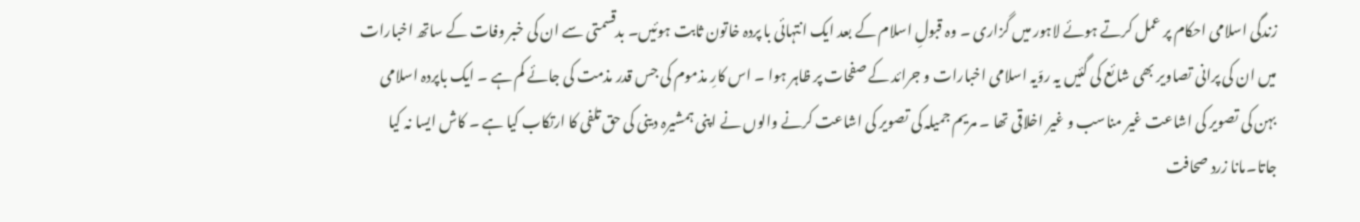زندگی اسلامی احکام پر عمل کرتے ہوئے لاہور میں گزاری ۔ وہ قبولِ اسلام کے بعد ایک انتہائی با پردہ خاتون ثابت ہوئیں۔ بدقسمتی سے ان کی خبر وفات کے ساتھ اخبارات میں ان کی پرانی تصاویر بھی شائع کی گئیں یہ روّیہ اسلامی اخبارات و جرائد کے صفحات پر ظاہر ہوا ۔ اس کارِ مذموم کی جس قدر مذمت کی جائے کم ہے ۔ ایک باپردہ اسلامی بہن کی تصویر کی اشاعت غیر مناسب و غیر اخلاقی تھا ۔ مریم جمیلہ کی تصویر کی اشاعت کرنے والوں نے اپنی ہمشیرہ دینی کی حق تلفی کا ارتکاب کیا ہے ۔ کاش ایسا نہ کیا جاتا۔مانا زرد صحافت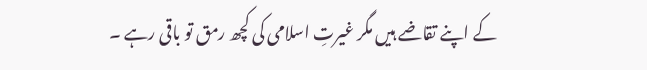کے اپنے تقاضے ہیں مگر غیرتِ اسلامی کی کچھ رمق تو باقی رہے ۔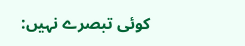کوئی تبصرے نہیں: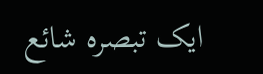ایک تبصرہ شائع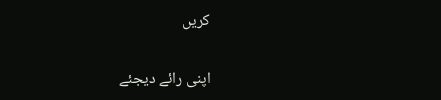کریں

اپنی رائے دیجئے